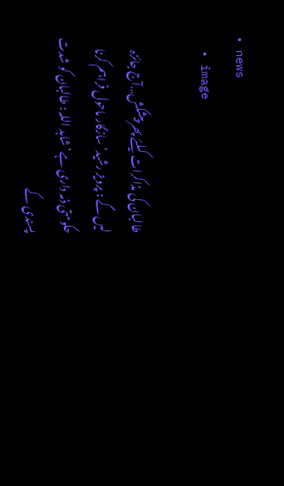• news
  • image

طالبان کی مذاکرات کیلئے پھر پیشکش…آج جائزہ لیں گے : پرویز رشید‘ سازگار ماحول فراہم کرنا حکومتی ذمہ داری ہے‘ شاہد اللہ : طالبان کو شدت پسندی کے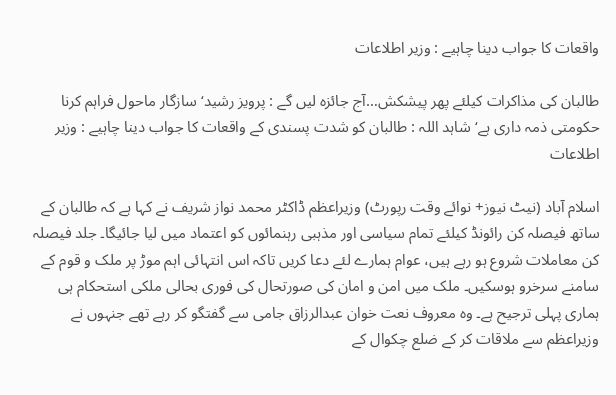واقعات کا جواب دینا چاہیے : وزیر اطلاعات

طالبان کی مذاکرات کیلئے پھر پیشکش…آج جائزہ لیں گے : پرویز رشید‘ سازگار ماحول فراہم کرنا حکومتی ذمہ داری ہے‘ شاہد اللہ : طالبان کو شدت پسندی کے واقعات کا جواب دینا چاہیے : وزیر اطلاعات

اسلام آباد (نیٹ نیوز+ نوائے وقت رپورٹ) وزیراعظم ڈاکٹر محمد نواز شریف نے کہا ہے کہ طالبان کے ساتھ فیصلہ کن رائونڈ کیلئے تمام سیاسی اور مذہبی رہنمائوں کو اعتماد میں لیا جائیگا۔ جلد فیصلہ کن معاملات شروع ہو رہے ہیں، عوام ہمارے لئے دعا کریں تاکہ اس انتہائی اہم موڑ پر ملک و قوم کے سامنے سرخرو ہوسکیں۔ ملک میں امن و امان کی صورتحال کی فوری بحالی ملکی استحکام ہی ہماری پہلی ترجیح ہے۔ وہ معروف نعت خوان عبدالرزاق جامی سے گفتگو کر رہے تھے جنہوں نے وزیراعظم سے ملاقات کر کے ضلع چکوال کے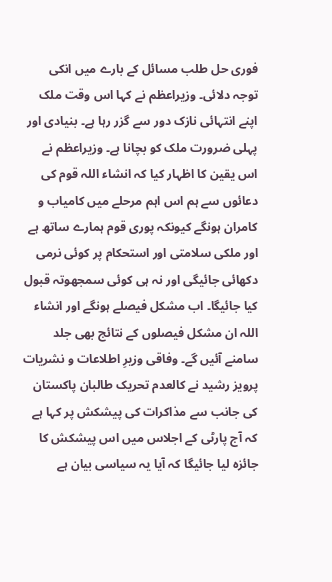فوری حل طلب مسائل کے بارے میں انکی توجہ دلائی۔ وزیراعظم نے کہا اس وقت ملک اپنے انتہائی نازک دور سے گزر رہا ہے۔ بنیادی اور پہلی ضرورت ملک کو بچانا ہے۔ وزیراعظم نے اس یقین کا اظہار کیا کہ انشاء اللہ قوم کی دعائوں سے ہم اس اہم مرحلے میں کامیاب و کامران ہونگے کیونکہ پوری قوم ہمارے ساتھ ہے اور ملکی سلامتی اور استحکام پر کوئی نرمی دکھائی جائیگی اور نہ ہی کوئی سمجھوتہ قبول کیا جائیگا۔ اب مشکل فیصلے ہونگے اور انشاء اللہ ان مشکل فیصلوں کے نتائج بھی جلد سامنے آئیں گے۔ وفاقی وزیرِ اطلاعات و نشریات پرویز رشید نے کالعدم تحریک طالبان پاکستان کی جانب سے مذاکرات کی پیشکش پر کہا ہے کہ آج پارٹی کے اجلاس میں اس پیشکش کا جائزہ لیا جائیگا کہ آیا یہ سیاسی بیان ہے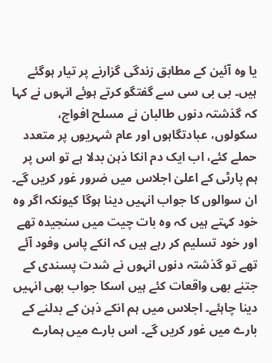یا وہ آئین کے مطابق زندگی گزارنے پر تیار ہوگئے ہیں۔ بی بی سی سے گفتگو کرتے ہوئے انہوں نے کہا کہ گذشتہ دنوں طالبان نے مسلح افواج، سکولوں، عبادتگاہوں اور عام شہریوں پر متعدد حملے کئے، اب ایک دم انکا ذہن بدلا ہے تو اس پر ہم پارٹی کے اعلیٰ اجلاس میں ضرور غور کریں گے۔ ان سوالوں کا جواب انہیں دینا ہوگا کیونکہ اگر وہ خود کہتے ہیں کہ وہ بات چیت میں سنجیدہ تھے اور خود تسلیم کر رہے ہیں کہ انکے پاس وفود آئے تھے تو گذشتہ دنوں انہوں نے شدت پسندی کے جتنے بھی واقعات کئے ہیں اسکا جواب بھی انہیں دینا چاہئے۔ اجلاس میں ہم انکے ذہن کے بدلنے کے بارے میں غور کریں گے۔ اس بارے میں ہمارے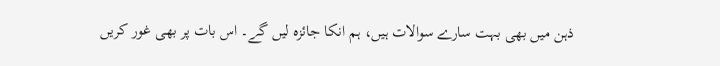ذہن میں بھی بہت سارے سوالات ہیں، ہم انکا جائزہ لیں گے۔ اس بات پر بھی غور کریں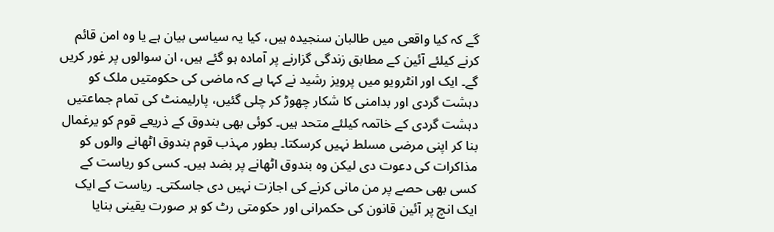گے کہ کیا واقعی میں طالبان سنجیدہ ہیں، کیا یہ سیاسی بیان ہے یا وہ امن قائم کرنے کیلئے آئین کے مطابق زندگی گزارنے پر آمادہ ہو گئے ہیں، ان سوالوں پر غور کریں گے۔ ایک اور انٹرویو میں پرویز رشید نے کہا ہے کہ ماضی کی حکومتیں ملک کو دہشت گردی اور بدامنی کا شکار چھوڑ کر چلی گئیں، پارلیمنٹ کی تمام جماعتیں دہشت گردی کے خاتمہ کیلئے متحد ہیں۔ کوئی بھی بندوق کے ذریعے قوم کو یرغمال بنا کر اپنی مرضی مسلط نہیں کرسکتا۔ بطور مہذب قوم بندوق اٹھانے والوں کو مذاکرات کی دعوت دی لیکن وہ بندوق اٹھانے پر بضد ہیں۔ کسی کو ریاست کے کسی بھی حصے پر من مانی کرنے کی اجازت نہیں دی جاسکتی۔ ریاست کے ایک ایک انچ پر آئین قانون کی حکمرانی اور حکومتی رٹ کو ہر صورت یقینی بنایا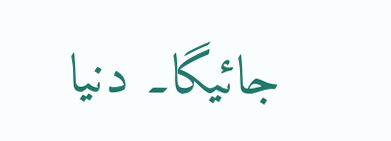جائیگا۔ دنیا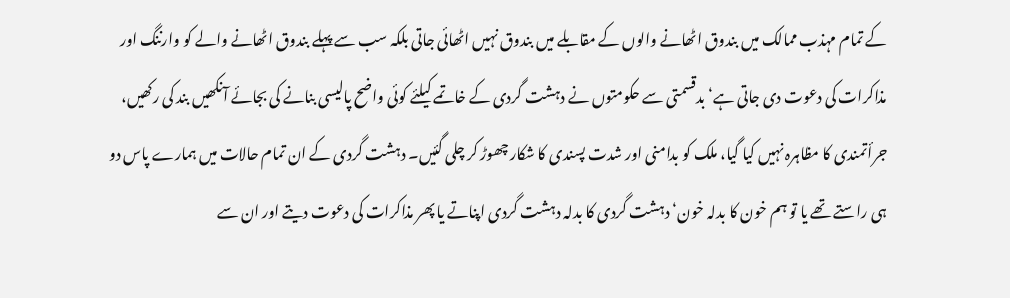کے تمام مہذب ممالک میں بندوق اٹھانے والوں کے مقابلے میں بندوق نہیں اٹھائی جاتی بلکہ سب سے پہلے بندوق اٹھانے والے کو وارننگ اور مذاکرات کی دعوت دی جاتی ہے‘ بدقسمتی سے حکومتوں نے دہشت گردی کے خاتمے کیلئے کوئی واضح پالیسی بنانے کی بجائے آنکھیں بند کی رکھیں، جرأتمندی کا مظاہرہ نہیں کیا گیا، ملک کو بدامنی اور شدت پسندی کا شکار چھوڑ کر چلی گئیں۔ دہشت گردی کے ان تمام حالات میں ہمارے پاس دو ہی راستے تھے یا تو ہم خون کا بدلہ خون‘ دہشت گردی کا بدلہ دہشت گردی اپناتے یا پھر مذاکرات کی دعوت دیتے اور ان سے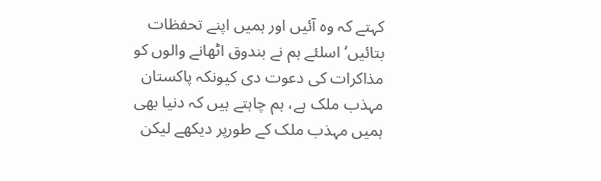کہتے کہ وہ آئیں اور ہمیں اپنے تحفظات بتائیں‘ اسلئے ہم نے بندوق اٹھانے والوں کو مذاکرات کی دعوت دی کیونکہ پاکستان مہذب ملک ہے، ہم چاہتے ہیں کہ دنیا بھی ہمیں مہذب ملک کے طورپر دیکھے لیکن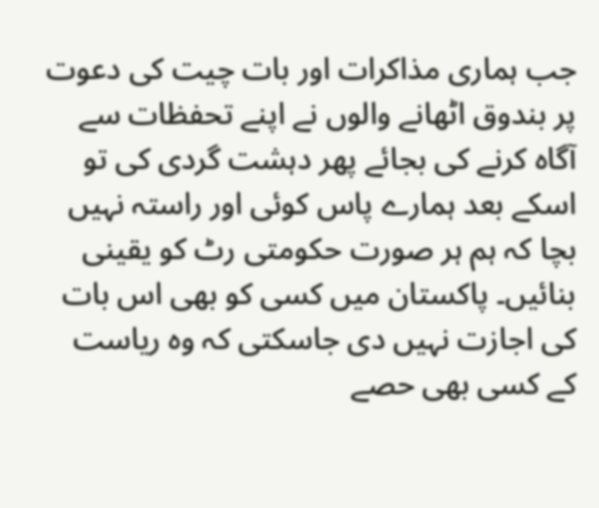جب ہماری مذاکرات اور بات چیت کی دعوت پر بندوق اٹھانے والوں نے اپنے تحفظات سے آگاہ کرنے کی بجائے پھر دہشت گردی کی تو اسکے بعد ہمارے پاس کوئی اور راستہ نہیں بچا کہ ہم ہر صورت حکومتی رٹ کو یقینی بنائیں۔ پاکستان میں کسی کو بھی اس بات کی اجازت نہیں دی جاسکتی کہ وہ ریاست کے کسی بھی حصے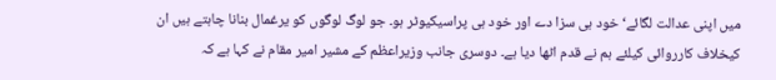میں اپنی عدالت لگائے‘ خود ہی سزا دے اور خود ہی پراسیکیوٹر ہو۔ جو لوگ لوگوں کو یرغمال بنانا چاہتے ہیں ان کیخلاف کارروائی کیلئے ہم نے قدم اٹھا دیا ہے۔ دوسری جانب وزیراعظم کے مشیر امیر مقام نے کہا ہے کہ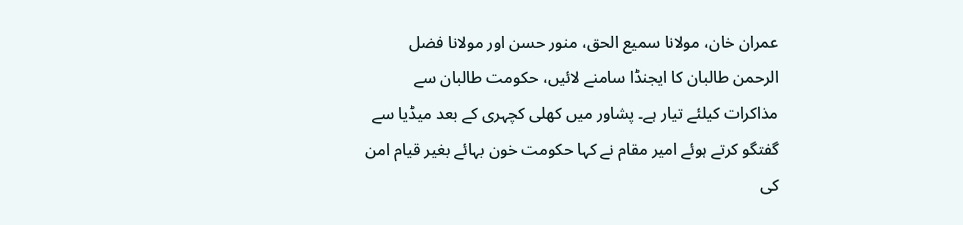عمران خان، مولانا سمیع الحق، منور حسن اور مولانا فضل الرحمن طالبان کا ایجنڈا سامنے لائیں، حکومت طالبان سے مذاکرات کیلئے تیار ہے۔ پشاور میں کھلی کچہری کے بعد میڈیا سے گفتگو کرتے ہوئے امیر مقام نے کہا حکومت خون بہائے بغیر قیام امن کی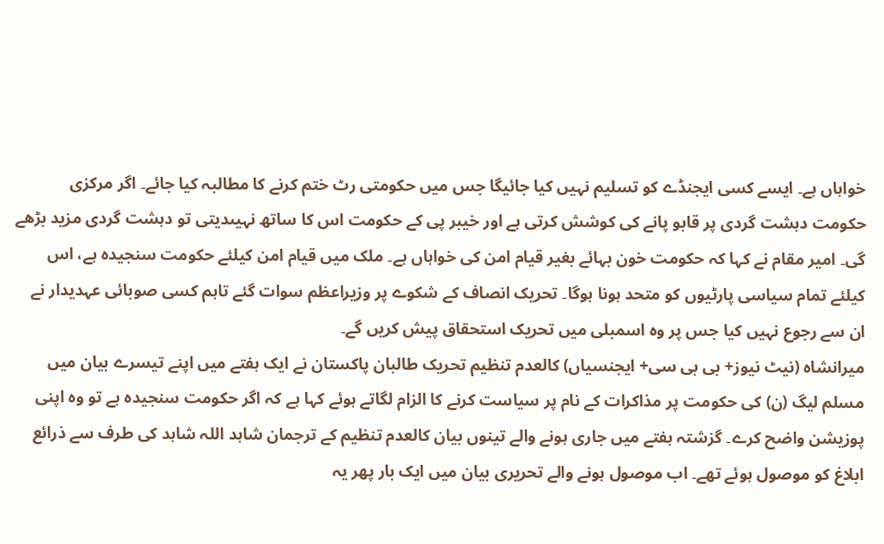خواہاں ہے۔ ایسے کسی ایجنڈے کو تسلیم نہیں کیا جائیگا جس میں حکومتی رٹ ختم کرنے کا مطالبہ کیا جائے۔ اگر مرکزی حکومت دہشت گردی پر قابو پانے کی کوشش کرتی ہے اور خیبر پی کے حکومت اس کا ساتھ نہیںدیتی تو دہشت گردی مزید بڑھے گی۔ امیر مقام نے کہا کہ حکومت خون بہائے بغیر قیام امن کی خواہاں ہے۔ ملک میں قیام امن کیلئے حکومت سنجیدہ ہے، اس کیلئے تمام سیاسی پارٹیوں کو متحد ہونا ہوگا۔ تحریک انصاف کے شکوے پر وزیراعظم سوات گئے تاہم کسی صوبائی عہدیدار نے ان سے رجوع نہیں کیا جس پر وہ اسمبلی میں تحریک استحقاق پیش کریں گے۔
میرانشاہ (نیٹ نیوز+ بی بی سی+ ایجنسیاں) کالعدم تنظیم تحریک طالبان پاکستان نے ایک ہفتے میں اپنے تیسرے بیان میں مسلم لیگ (ن) کی حکومت پر مذاکرات کے نام پر سیاست کرنے کا الزام لگاتے ہوئے کہا ہے کہ اگر حکومت سنجیدہ ہے تو وہ اپنی پوزیشن واضح کرے۔ گزشتہ ہفتے میں جاری ہونے والے تینوں بیان کالعدم تنظیم کے ترجمان شاہد اللہ شاہد کی طرف سے ذرائع ابلاغ کو موصول ہوئے تھے۔ اب موصول ہونے والے تحریری بیان میں ایک بار پھر یہ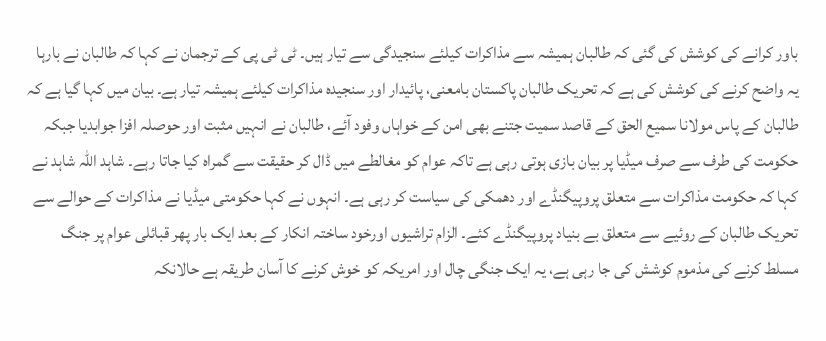باور کرانے کی کوشش کی گئی کہ طالبان ہمیشہ سے مذاکرات کیلئے سنجیدگی سے تیار ہیں۔ ٹی ٹی پی کے ترجمان نے کہا کہ طالبان نے بارہا یہ واضح کرنے کی کوشش کی ہے کہ تحریک طالبان پاکستان بامعنی، پائیدار اور سنجیدہ مذاکرات کیلئے ہمیشہ تیار ہے۔ بیان میں کہا گیا ہے کہ طالبان کے پاس مولانا سمیع الحق کے قاصد سمیت جتنے بھی امن کے خواہاں وفود آئے، طالبان نے انہیں مثبت اور حوصلہ افزا جوابدیا جبکہ حکومت کی طرف سے صرف میڈیا پر بیان بازی ہوتی رہی ہے تاکہ عوام کو مغالطے میں ڈال کر حقیقت سے گمراہ کیا جاتا رہے۔ شاہد اللہ شاہد نے کہا کہ حکومت مذاکرات سے متعلق پروپیگنڈے اور دھمکی کی سیاست کر رہی ہے۔ انہوں نے کہا حکومتی میڈیا نے مذاکرات کے حوالے سے تحریک طالبان کے روئیے سے متعلق بے بنیاد پروپیگنڈے کئے۔ الزام تراشیوں اورخود ساختہ انکار کے بعد ایک بار پھر قبائلی عوام پر جنگ مسلط کرنے کی مذموم کوشش کی جا رہی ہے، یہ ایک جنگی چال اور امریکہ کو خوش کرنے کا آسان طریقہ ہے حالانکہ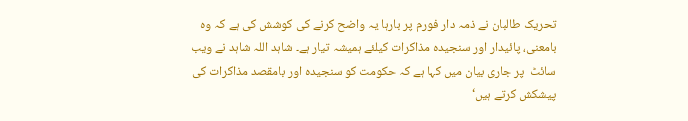تحریک طالبان نے ذمہ دار فورم پر بارہا یہ واضح کرنے کی کوشش کی ہے کہ وہ بامعنی، پائیدار اور سنجیدہ مذاکرات کیلئے ہمیشہ تیار ہے۔ شاہد اللہ شاہد نے ویب سائٹ  پر جاری بیان میں کہا ہے کہ حکومت کو سنجیدہ اور بامقصد مذاکرات کی پیشکش کرتے ہیں‘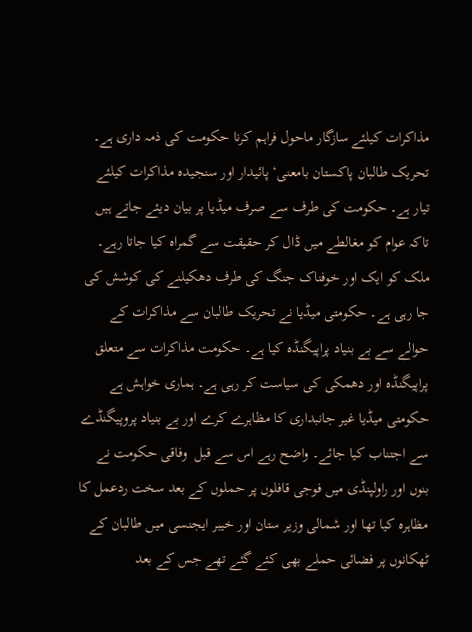مذاکرات کیلئے سازگار ماحول فراہم کرنا حکومت کی ذمہ داری ہے۔ تحریک طالبان پاکستان بامعنی‘ پائیدار اور سنجیدہ مذاکرات کیلئے تیار ہے۔ حکومت کی طرف سے صرف میڈیا پر بیان دیئے جاتے ہیں تاکہ عوام کو مغالطے میں ڈال کر حقیقت سے گمراہ کیا جاتا رہے۔ ملک کو ایک اور خوفناک جنگ کی طرف دھکیلنے کی کوشش کی جا رہی ہے۔ حکومتی میڈیا نے تحریک طالبان سے مذاکرات کے حوالے سے بے بنیاد پراپیگنڈہ کیا ہے۔ حکومت مذاکرات سے متعلق پراپیگنڈہ اور دھمکی کی سیاست کر رہی ہے۔ ہماری خواہش ہے حکومتی میڈیا غیر جانبداری کا مظاہرے کرے اور بے بنیاد پروپیگنڈے سے اجتناب کیا جائے۔ واضح رہے اس سے قبل  وفاقی حکومت نے بنوں اور راولپنڈی میں فوجی قافلوں پر حملوں کے بعد سخت ردعمل کا مظاہرہ کیا تھا اور شمالی وزیر ستان اور خیبر ایجنسی میں طالبان کے ٹھکانوں پر فضائی حملے بھی کئے گئے تھے جس کے بعد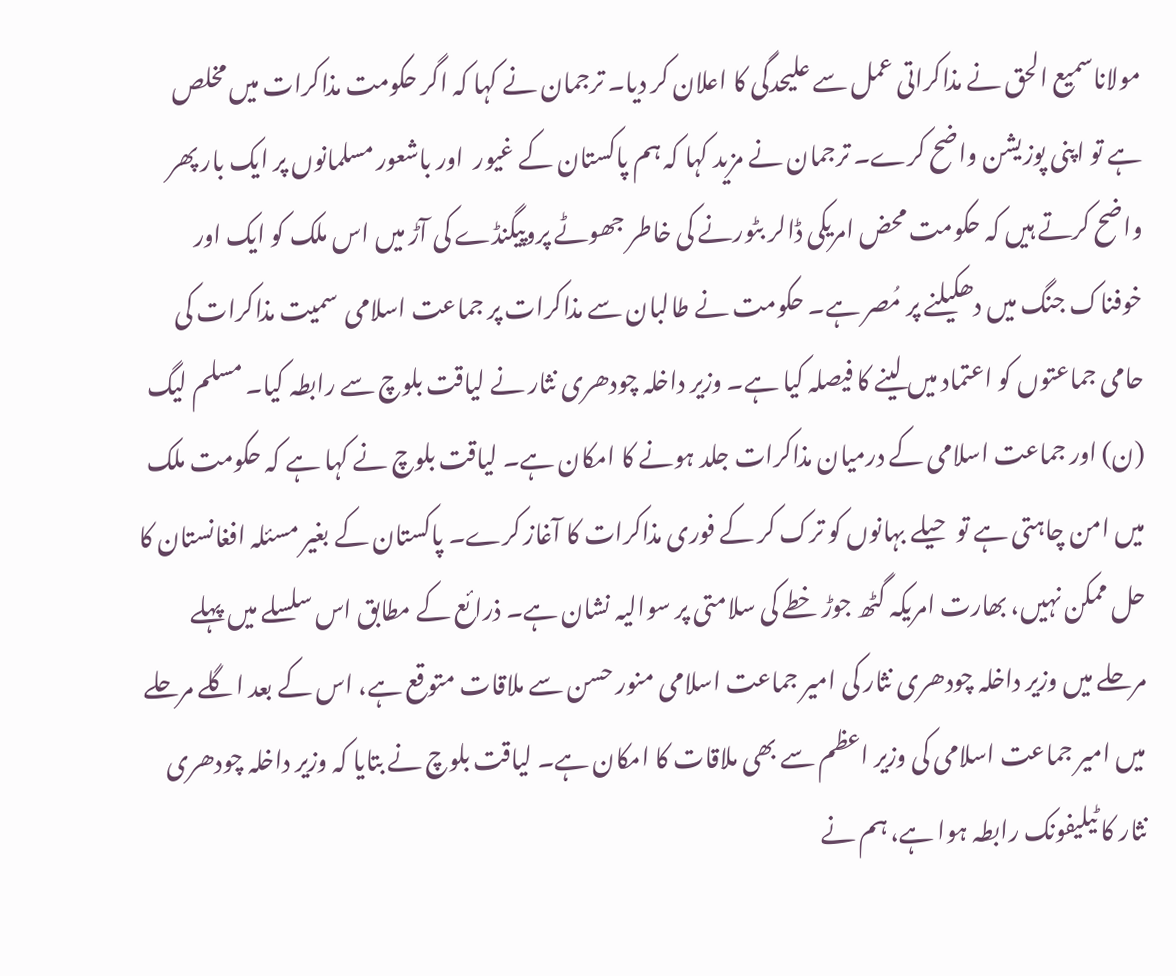مولاناسمیع الحق نے مذاکراتی عمل سے علیحدگی کا اعلان کر دیا۔ ترجمان نے کہا کہ اگر حکومت مذاکرات میں مخلص ہے تو اپنی پوزیشن واضح کرے۔ ترجمان نے مزید کہا کہ ہم پاکستان کے غیور  اور باشعور مسلمانوں پر ایک بار پھر واضح کرتے ہیں کہ حکومت محض امریکی ڈالر بٹورنے کی خاطر جھوٹے پروپیگنڈے کی آڑ میں اس ملک کو ایک اور خوفناک جنگ میں دھکیلنے پر مُصر ہے۔ حکومت نے طالبان سے مذاکرات پر جماعت اسلامی  سمیت مذاکرات کی حامی جماعتوں کو اعتماد میں لینے کا فیصلہ کیا ہے۔ وزیر داخلہ چودھری نثار نے لیاقت بلوچ سے رابطہ کیا۔ مسلم لیگ (ن) اور جماعت اسلامی کے درمیان مذاکرات جلد ہونے کا امکان ہے۔ لیاقت بلوچ نے کہا ہے کہ حکومت ملک میں امن چاہتی ہے تو  حیلے بہانوں کو ترک کر کے فوری مذاکرات کا آغاز کرے۔ پاکستان کے بغیر مسئلہ افغانستان کا حل ممکن نہیں، بھارت امریکہ گٹھ جوڑ خطے کی سلامتی پر سوالیہ نشان ہے۔ ذرائع کے مطابق اس سلسلے میں پہلے مرحلے میں وزیر داخلہ چودھری نثار کی امیر جماعت اسلامی منور حسن سے ملاقات متوقع ہے، اس کے بعد اگلے مرحلے میں امیر جماعت اسلامی کی وزیر اعظم سے بھی ملاقات کا امکان ہے۔ لیاقت بلوچ نے بتایا کہ وزیر داخلہ چودھری نثار کا ٹیلیفونک رابطہ ہوا ہے، ہم نے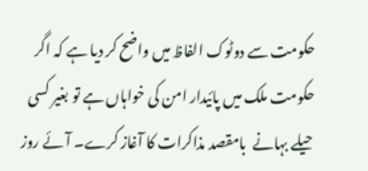حکومت سے دوٹوک الفاظ میں واضح کر دیا ہے کہ اگر حکومت ملک میں پائیدار امن کی خواہاں ہے تو بغیر کسی حیلے بہانے  بامقصد مذاکرات کا آغاز کرے۔ آئے روز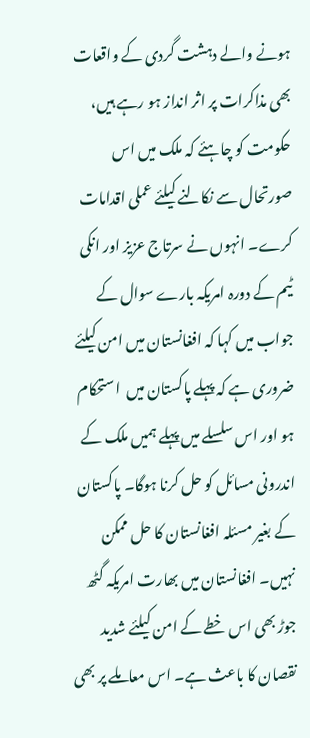ہونے والے دہشت گردی کے واقعات بھی مذاکرات پر اثر انداز ہو رہے ہیں، حکومت کو چاہئے کہ ملک میں اس صورتحال سے نکالنے کیلئے عملی اقدامات کرے۔ انہوں نے سرتاج عزیز اور انکی ٹیم کے دورہ امریکہ بارے سوال کے جواب میں کہا کہ افغانستان میں امن کیلئے ضروری ہے کہ پہلے پاکستان میں  استحکام ہو اور اس سلسلے میں پہلے ہمیں ملک کے اندرونی مسائل کو حل کرنا ہوگا۔ پاکستان کے بغیر مسئلہ افغانستان کا حل ممکن نہیں۔ افغانستان میں بھارت امریکہ گٹھ جوڑ بھی اس خطے کے امن کیلئے شدید نقصان کا باعث ہے۔ اس معاملے پر بھی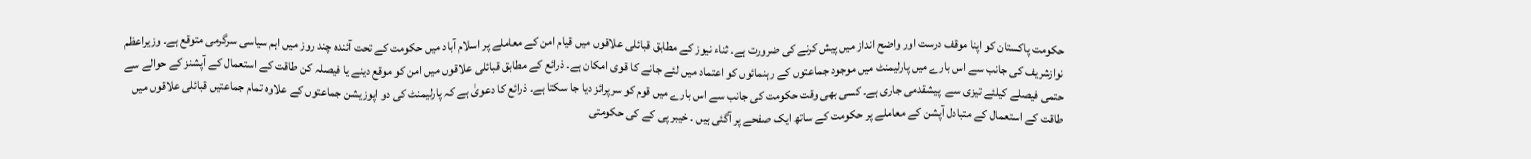حکومت پاکستان کو اپنا موقف درست اور واضح انداز میں پیش کرنے کی ضرورت ہے۔ ثناء نیوز کے مطابق قبائلی علاقوں میں قیام امن کے معاملے پر اسلام آباد میں حکومت کے تحت آئندہ چند روز میں اہم سیاسی سرگرمی متوقع ہے۔ وزیراعظم نوازشریف کی جانب سے اس بارے میں پارلیمنٹ میں موجود جماعتوں کے رہنمائوں کو اعتماد میں لئے جانے کا قوی امکان ہے۔ ذرائع کے مطابق قبائلی علاقوں میں امن کو موقع دینے یا فیصلہ کن طاقت کے استعمال کے آپشنز کے حوالے سے حتمی فیصلے کیلئے تیزی سے  پیشقدمی جاری ہے۔ کسی بھی وقت حکومت کی جانب سے اس بارے میں قوم کو سرپرائز دیا جا سکتا ہے۔ ذرائع کا دعویٰ ہے کہ پارلیمنٹ کی دو اپوزیشن جماعتوں کے علاوہ تمام جماعتیں قبائلی علاقوں میں طاقت کے استعمال کے متبادل آپشن کے معاملے پر حکومت کے ساتھ ایک صفحے پر آگئی ہیں ۔ خیبر پی کے کی حکومتی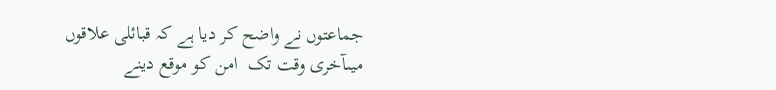جماعتوں نے واضح کر دیا ہے کہ قبائلی علاقوں میںآخری وقت تک  امن کو موقع دینے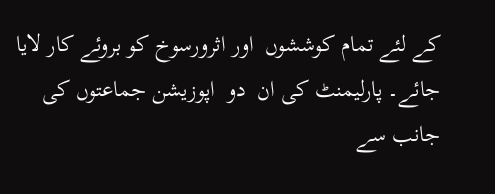کے لئے تمام کوششوں  اور اثرورسوخ کو بروئے کار لایا جائے۔ پارلیمنٹ کی ان  دو  اپوزیشن جماعتوں کی جانب سے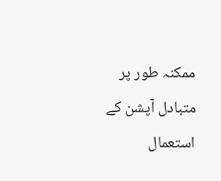ممکنہ طور پر متبادل آپشن کے استعمال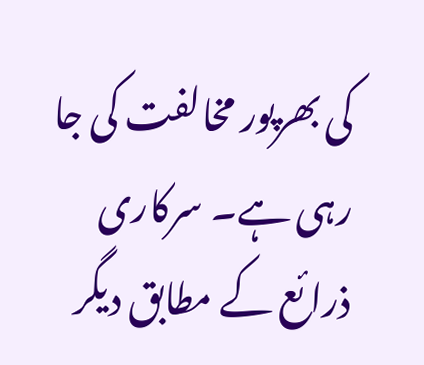کی بھرپور مخالفت کی جا رہی ہے۔ سرکاری ذرائع کے مطابق دیگر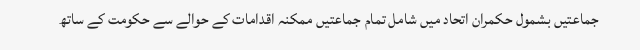جماعتیں بشمول حکمران اتحاد میں شامل تمام جماعتیں ممکنہ اقدامات کے حوالے سے حکومت کے ساتھ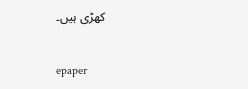کھڑی ہیں۔

epaper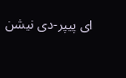ای پیپر-دی نیشن